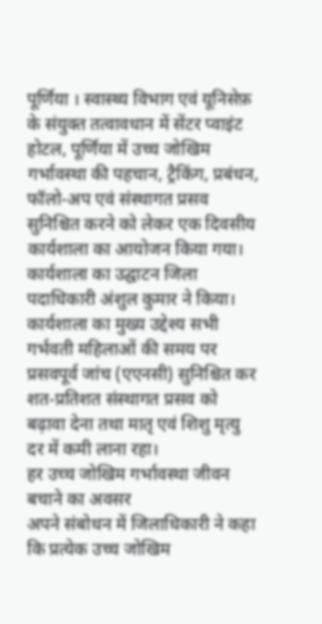पूर्णिया । स्वास्थ्य विभाग एवं यूनिसेफ़ के संयुक्त तत्वावधान में सेंटर प्वाइंट होटल, पूर्णिया में उच्च जोखिम गर्भावस्था की पहचान, ट्रैकिंग, प्रबंधन, फॉलो-अप एवं संस्थागत प्रसव सुनिश्चित करने को लेकर एक दिवसीय कार्यशाला का आयोजन किया गया। कार्यशाला का उद्घाटन जिला पदाधिकारी अंशुल कुमार ने किया।
कार्यशाला का मुख्य उद्देश्य सभी गर्भवती महिलाओं की समय पर प्रसवपूर्व जांच (एएनसी) सुनिश्चित कर शत-प्रतिशत संस्थागत प्रसव को बढ़ावा देना तथा मातृ एवं शिशु मृत्यु दर में कमी लाना रहा।
हर उच्च जोखिम गर्भावस्था जीवन बचाने का अवसर
अपने संबोधन में जिलाधिकारी ने कहा कि प्रत्येक उच्च जोखिम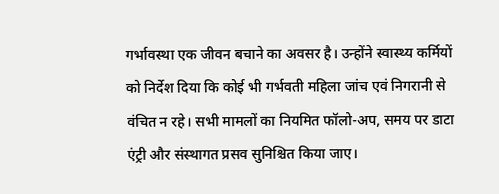गर्भावस्था एक जीवन बचाने का अवसर है। उन्होंने स्वास्थ्य कर्मियों को निर्देश दिया कि कोई भी गर्भवती महिला जांच एवं निगरानी से वंचित न रहे। सभी मामलों का नियमित फॉलो-अप, समय पर डाटा एंट्री और संस्थागत प्रसव सुनिश्चित किया जाए।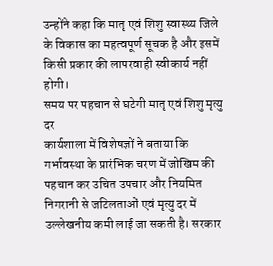उन्होंने कहा कि मातृ एवं शिशु स्वास्थ्य जिले के विकास का महत्वपूर्ण सूचक है और इसमें किसी प्रकार की लापरवाही स्वीकार्य नहीं होगी।
समय पर पहचान से घटेगी मातृ एवं शिशु मृत्यु दर
कार्यशाला में विशेषज्ञों ने बताया कि गर्भावस्था के प्रारंभिक चरण में जोखिम की पहचान कर उचित उपचार और नियमित निगरानी से जटिलताओं एवं मृत्यु दर में उल्लेखनीय कमी लाई जा सकती है। सरकार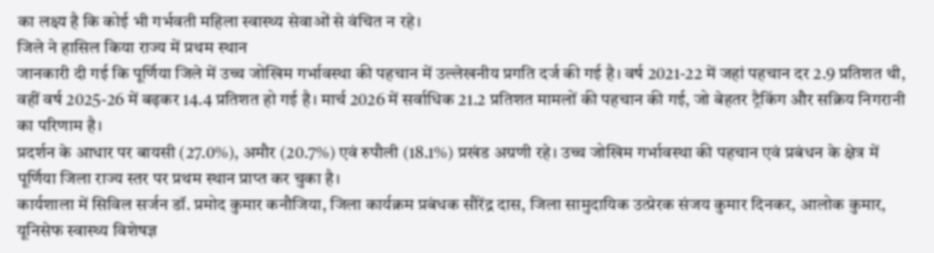का लक्ष्य है कि कोई भी गर्भवती महिला स्वास्थ्य सेवाओं से वंचित न रहे।
जिले ने हासिल किया राज्य में प्रथम स्थान
जानकारी दी गई कि पूर्णिया जिले में उच्च जोखिम गर्भावस्था की पहचान में उल्लेखनीय प्रगति दर्ज की गई है। वर्ष 2021-22 में जहां पहचान दर 2.9 प्रतिशत थी, वहीं वर्ष 2025-26 में बढ़कर 14.4 प्रतिशत हो गई है। मार्च 2026 में सर्वाधिक 21.2 प्रतिशत मामलों की पहचान की गई, जो बेहतर ट्रैकिंग और सक्रिय निगरानी का परिणाम है।
प्रदर्शन के आधार पर बायसी (27.0%), अमौर (20.7%) एवं रुपौली (18.1%) प्रखंड अग्रणी रहे। उच्च जोखिम गर्भावस्था की पहचान एवं प्रबंधन के क्षेत्र में पूर्णिया जिला राज्य स्तर पर प्रथम स्थान प्राप्त कर चुका है।
कार्यशाला में सिविल सर्जन डॉ. प्रमोद कुमार कनौजिया, जिला कार्यक्रम प्रबंधक सौरेंद्र दास, जिला सामुदायिक उत्प्रेरक संजय कुमार दिनकर, आलोक कुमार, यूनिसेफ स्वास्थ्य विशेषज्ञ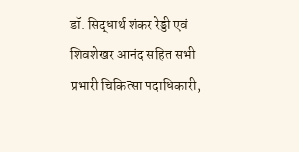डॉ. सिद्धार्थ शंकर रेड्डी एवं शिवशेखर आनंद सहित सभी प्रभारी चिकित्सा पदाधिकारी,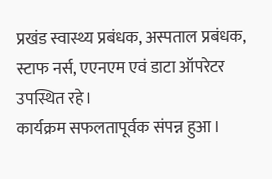प्रखंड स्वास्थ्य प्रबंधक, अस्पताल प्रबंधक, स्टाफ नर्स, एएनएम एवं डाटा ऑपरेटर उपस्थित रहे।
कार्यक्रम सफलतापूर्वक संपन्न हुआ।